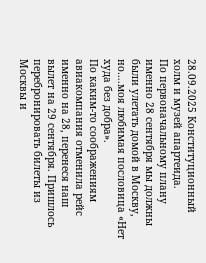28.09.2025 Конституционный холм и музей апартеида.
По первоначальному плану именно 28 сентября мы должны были улетать домой в Москву, но….моя любимая пословица «Нет худа без добра».
По каким-то соображениям авиакомпания отменила рейс именно на 28, перенеся наш вылет на 29 сентября. Пришлось перебронировать билеты из Москвы и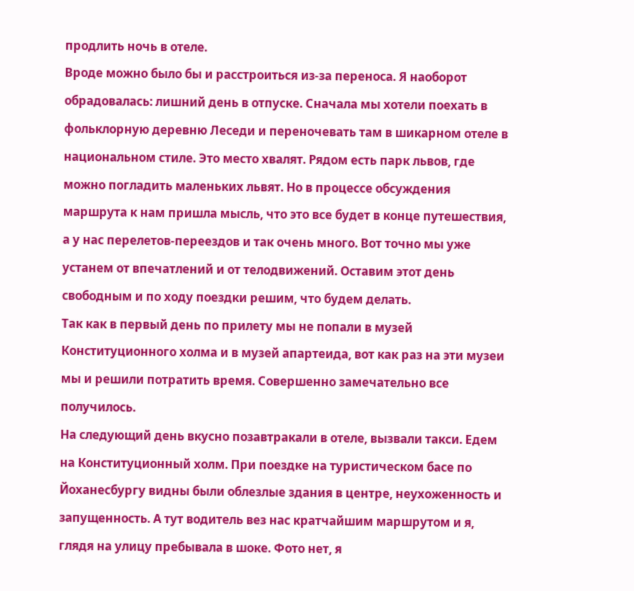продлить ночь в отеле.
Вроде можно было бы и расстроиться из-за переноса. Я наоборот обрадовалась: лишний день в отпуске. Сначала мы хотели поехать в фольклорную деревню Леседи и переночевать там в шикарном отеле в национальном стиле. Это место хвалят. Рядом есть парк львов, где можно погладить маленьких львят. Но в процессе обсуждения маршрута к нам пришла мысль, что это все будет в конце путешествия, а у нас перелетов-переездов и так очень много. Вот точно мы уже устанем от впечатлений и от телодвижений. Оставим этот день свободным и по ходу поездки решим, что будем делать.
Так как в первый день по прилету мы не попали в музей Конституционного холма и в музей апартеида, вот как раз на эти музеи мы и решили потратить время. Совершенно замечательно все получилось.
На следующий день вкусно позавтракали в отеле, вызвали такси. Едем на Конституционный холм. При поездке на туристическом басе по Йоханесбургу видны были облезлые здания в центре, неухоженность и запущенность. А тут водитель вез нас кратчайшим маршрутом и я, глядя на улицу пребывала в шоке. Фото нет, я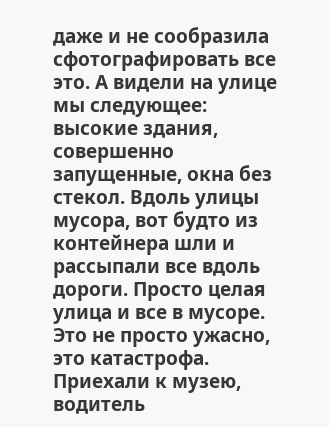даже и не сообразила сфотографировать все это. А видели на улице мы следующее: высокие здания, совершенно запущенные, окна без стекол. Вдоль улицы мусора, вот будто из контейнера шли и рассыпали все вдоль дороги. Просто целая улица и все в мусоре.
Это не просто ужасно, это катастрофа.
Приехали к музею, водитель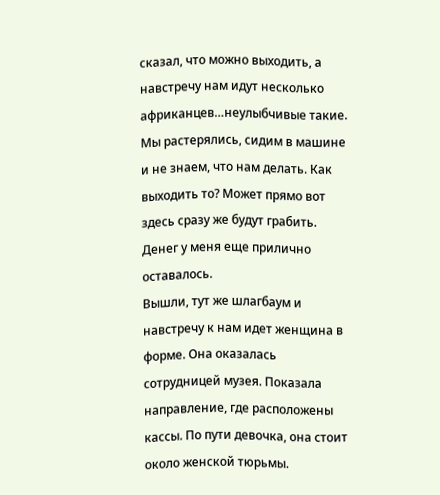сказал, что можно выходить, а навстречу нам идут несколько африканцев…неулыбчивые такие. Мы растерялись, сидим в машине и не знаем, что нам делать. Как выходить то? Может прямо вот здесь сразу же будут грабить. Денег у меня еще прилично оставалось.
Вышли, тут же шлагбаум и навстречу к нам идет женщина в форме. Она оказалась сотрудницей музея. Показала направление, где расположены кассы. По пути девочка, она стоит около женской тюрьмы.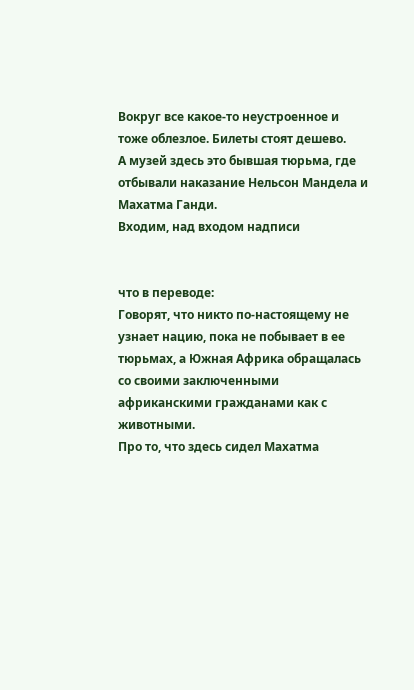Вокруг все какое-то неустроенное и тоже облезлое. Билеты стоят дешево.
А музей здесь это бывшая тюрьма, где отбывали наказание Нельсон Мандела и Махатма Ганди.
Входим, над входом надписи


что в переводе:
Говорят, что никто по-настоящему не узнает нацию, пока не побывает в ее тюрьмах, а Южная Африка обращалась со своими заключенными африканскими гражданами как с животными.
Про то, что здесь сидел Махатма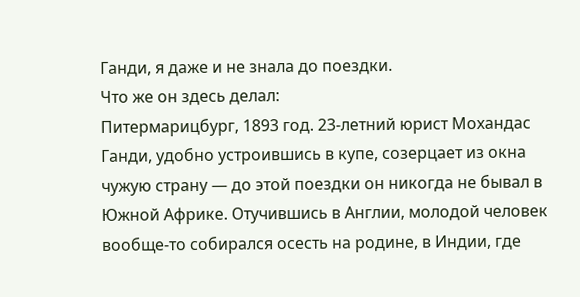Ганди, я даже и не знала до поездки.
Что же он здесь делал:
Питермарицбург, 1893 год. 23-летний юрист Мохандас Ганди, удобно устроившись в купе, созерцает из окна чужую страну — до этой поездки он никогда не бывал в Южной Африке. Отучившись в Англии, молодой человек вообще-то собирался осесть на родине, в Индии, где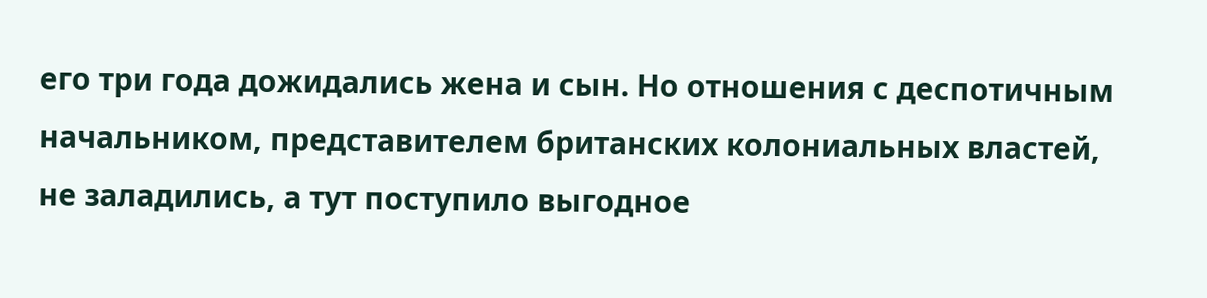его три года дожидались жена и сын. Но отношения с деспотичным начальником, представителем британских колониальных властей, не заладились, а тут поступило выгодное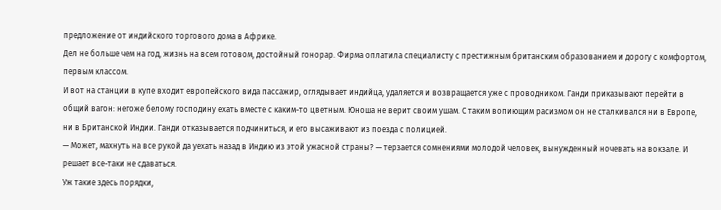предложение от индийского торгового дома в Африке.
Дел не больше чем на год, жизнь на всем готовом, достойный гонорар. Фирма оплатила специалисту с престижным британским образованием и дорогу с комфортом, первым классом.
И вот на станции в купе входит европейского вида пассажир, оглядывает индийца, удаляется и возвращается уже с проводником. Ганди приказывают перейти в общий вагон: негоже белому господину ехать вместе с каким-то цветным. Юноша не верит своим ушам. С таким вопиющим расизмом он не сталкивался ни в Европе, ни в Британской Индии. Ганди отказывается подчиниться, и его высаживают из поезда с полицией.
— Может, махнуть на все рукой да уехать назад в Индию из этой ужасной страны? — терзается сомнениями молодой человек, вынужденный ночевать на вокзале. И решает все-таки не сдаваться.
Уж такие здесь порядки,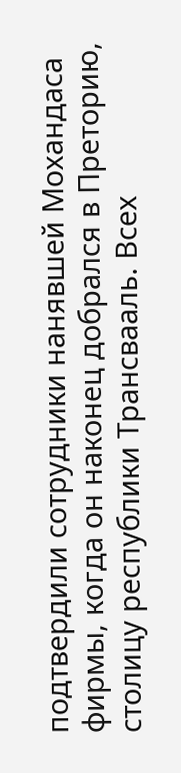подтвердили сотрудники нанявшей Мохандаса фирмы, когда он наконец добрался в Преторию, столицу республики Трансвааль. Всех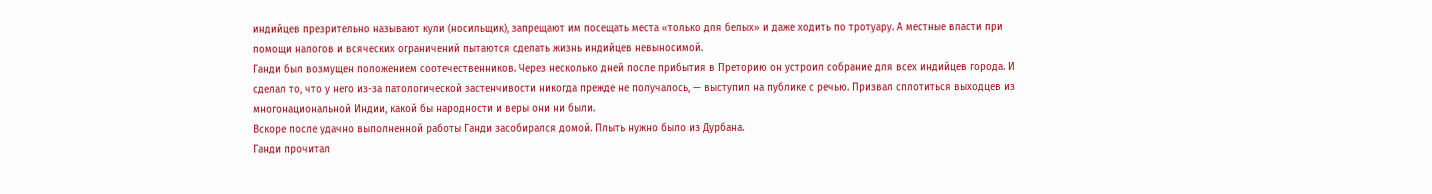индийцев презрительно называют кули (носильщик), запрещают им посещать места «только для белых» и даже ходить по тротуару. А местные власти при помощи налогов и всяческих ограничений пытаются сделать жизнь индийцев невыносимой.
Ганди был возмущен положением соотечественников. Через несколько дней после прибытия в Преторию он устроил собрание для всех индийцев города. И сделал то, что у него из-за патологической застенчивости никогда прежде не получалось, — выступил на публике с речью. Призвал сплотиться выходцев из многонациональной Индии, какой бы народности и веры они ни были.
Вскоре после удачно выполненной работы Ганди засобирался домой. Плыть нужно было из Дурбана.
Ганди прочитал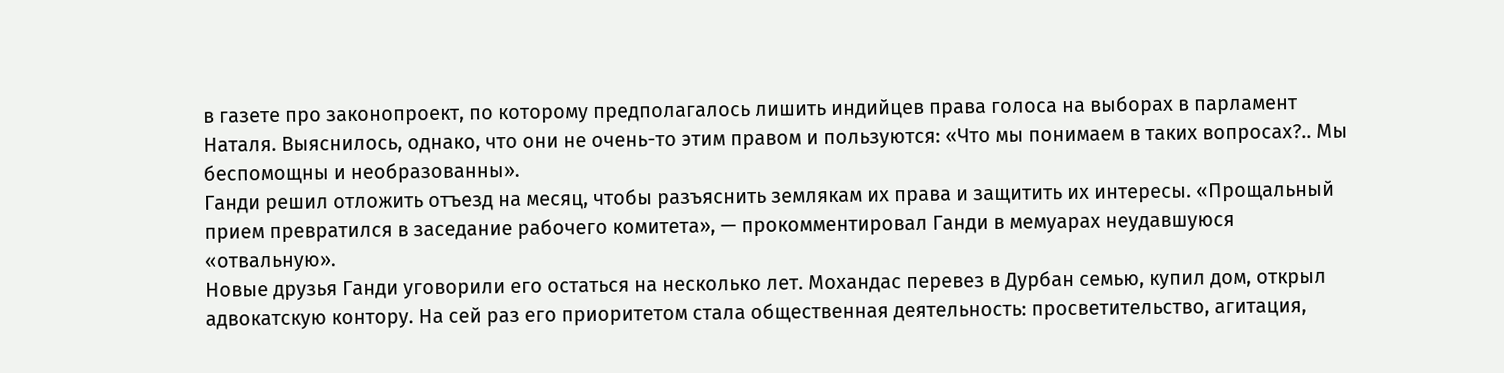в газете про законопроект, по которому предполагалось лишить индийцев права голоса на выборах в парламент Наталя. Выяснилось, однако, что они не очень-то этим правом и пользуются: «Что мы понимаем в таких вопросах?.. Мы беспомощны и необразованны».
Ганди решил отложить отъезд на месяц, чтобы разъяснить землякам их права и защитить их интересы. «Прощальный прием превратился в заседание рабочего комитета», — прокомментировал Ганди в мемуарах неудавшуюся «отвальную».
Новые друзья Ганди уговорили его остаться на несколько лет. Мохандас перевез в Дурбан семью, купил дом, открыл адвокатскую контору. На сей раз его приоритетом стала общественная деятельность: просветительство, агитация,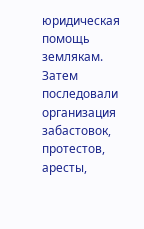юридическая помощь землякам.
Затем последовали организация забастовок, протестов, аресты,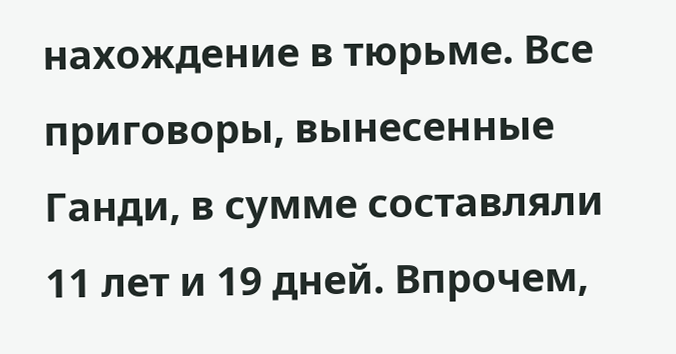нахождение в тюрьме. Все приговоры, вынесенные Ганди, в сумме составляли 11 лет и 19 дней. Впрочем,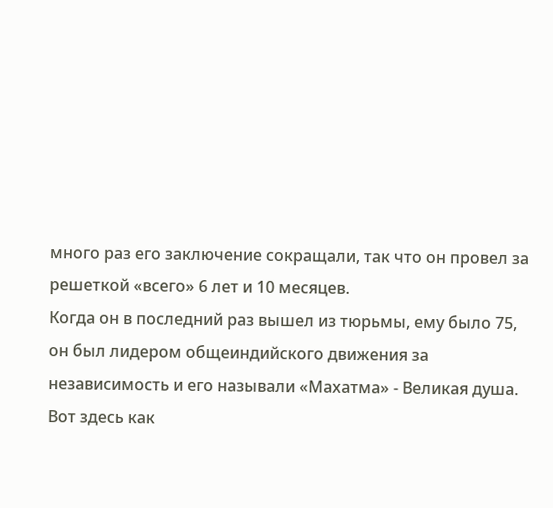много раз его заключение сокращали, так что он провел за решеткой «всего» 6 лет и 10 месяцев.
Когда он в последний раз вышел из тюрьмы, ему было 75, он был лидером общеиндийского движения за независимость и его называли «Махатма» - Великая душа.
Вот здесь как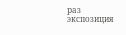раз экспозиция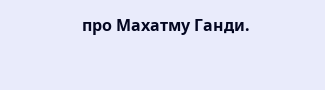про Махатму Ганди.